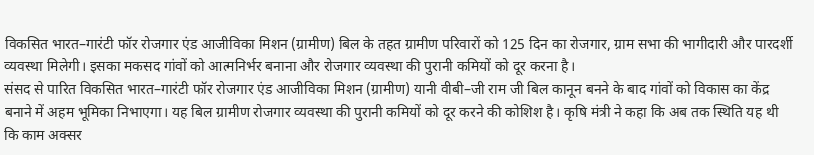विकसित भारत–गारंटी फॉर रोजगार एंड आजीविका मिशन (ग्रामीण) बिल के तहत ग्रामीण परिवारों को 125 दिन का रोजगार, ग्राम सभा की भागीदारी और पारदर्शी व्यवस्था मिलेगी। इसका मकसद गांवों को आत्मनिर्भर बनाना और रोजगार व्यवस्था की पुरानी कमियों को दूर करना है।
संसद से पारित विकसित भारत–गारंटी फॉर रोजगार एंड आजीविका मिशन (ग्रामीण) यानी वीबी–जी राम जी बिल कानून बनने के बाद गांवों को विकास का केंद्र बनाने में अहम भूमिका निभाएगा। यह बिल ग्रामीण रोजगार व्यवस्था की पुरानी कमियों को दूर करने की कोशिश है। कृषि मंत्री ने कहा कि अब तक स्थिति यह थी कि काम अक्सर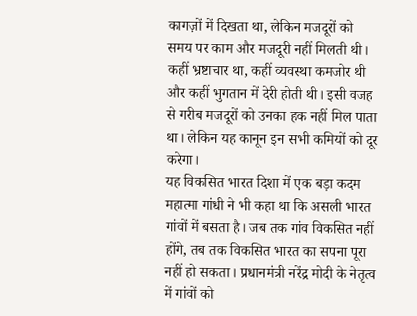कागज़ों में दिखता था, लेकिन मजदूरों को समय पर काम और मजदूरी नहीं मिलती थी। कहीं भ्रष्टाचार था, कहीं व्यवस्था कमजोर थी और कहीं भुगतान में देरी होती थी। इसी वजह से गरीब मजदूरों को उनका हक नहीं मिल पाता था। लेकिन यह कानून इन सभी कमियों को दूर करेगा।
यह विकसित भारत दिशा में एक बड़ा कदम
महात्मा गांधी ने भी कहा था कि असली भारत गांवों में बसता है। जब तक गांव विकसित नहीं होंगे, तब तक विकसित भारत का सपना पूरा नहीं हो सकता। प्रधानमंत्री नरेंद्र मोदी के नेतृत्व में गांवों को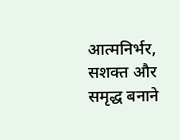आत्मनिर्भर, सशक्त और समृद्ध बनाने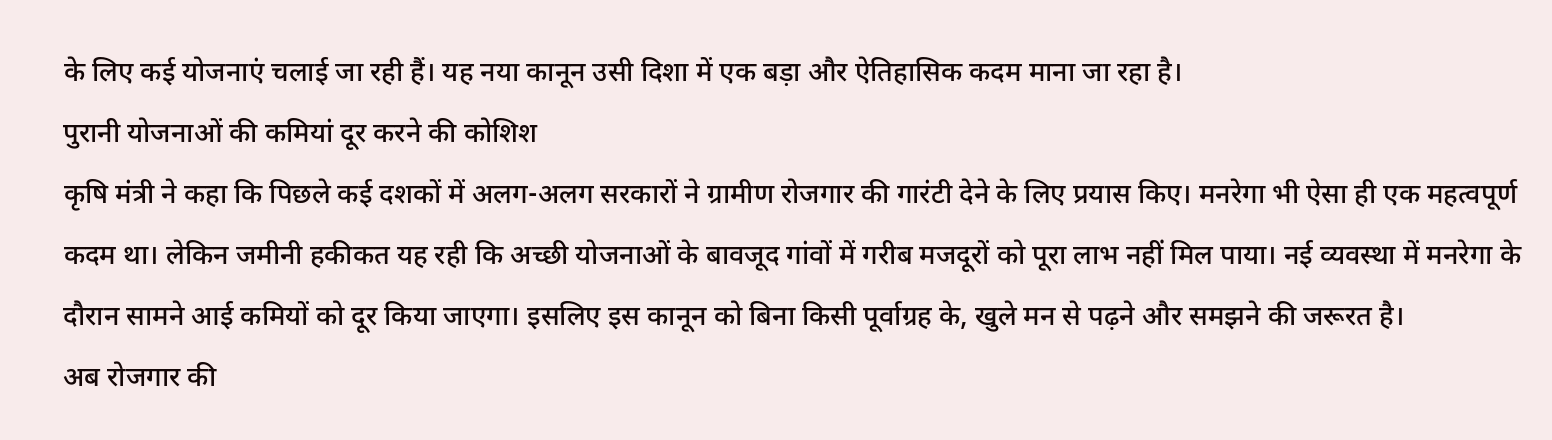के लिए कई योजनाएं चलाई जा रही हैं। यह नया कानून उसी दिशा में एक बड़ा और ऐतिहासिक कदम माना जा रहा है।
पुरानी योजनाओं की कमियां दूर करने की कोशिश
कृषि मंत्री ने कहा कि पिछले कई दशकों में अलग-अलग सरकारों ने ग्रामीण रोजगार की गारंटी देने के लिए प्रयास किए। मनरेगा भी ऐसा ही एक महत्वपूर्ण कदम था। लेकिन जमीनी हकीकत यह रही कि अच्छी योजनाओं के बावजूद गांवों में गरीब मजदूरों को पूरा लाभ नहीं मिल पाया। नई व्यवस्था में मनरेगा के दौरान सामने आई कमियों को दूर किया जाएगा। इसलिए इस कानून को बिना किसी पूर्वाग्रह के, खुले मन से पढ़ने और समझने की जरूरत है।
अब रोजगार की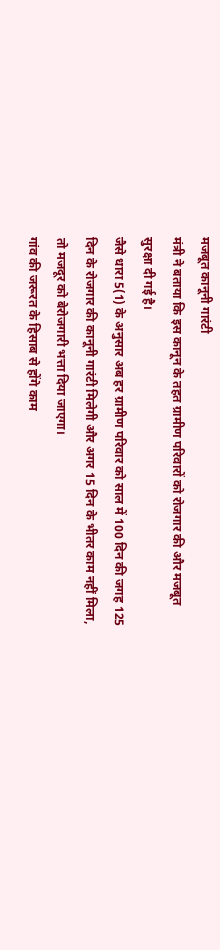मजबूत कानूनी गारंटी
मंत्री ने बताया कि इस कानून के तहत ग्रामीण परिवारों को रोजगार की और मजबूत सुरक्षा दी गई है।
जैसे धारा 5(1) के अनुसार अब हर ग्रामीण परिवार को साल में 100 दिन की जगह 125 दिन के रोजगार की कानूनी गारंटी मिलेगी और अगर 15 दिन के भीतर काम नहीं मिला, तो मजदूर को बेरोजगारी भत्ता दिया जाएगा।
गांव की जरूरत के हिसाब से होंगे काम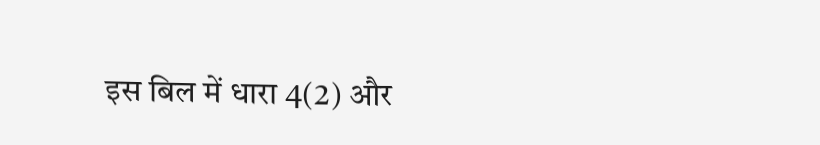इस बिल में धारा 4(2) और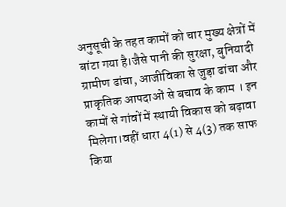अनुसूची के तहत कामों को चार मुख्य क्षेत्रों में बांटा गया है।जैसे पानी की सुरक्षा, बुनियादी ग्रामीण ढांचा, आजीविका से जुड़ा ढांचा और प्राकृतिक आपदाओं से बचाव के काम । इन कामों से गांवों में स्थायी विकास को बढ़ावा मिलेगा।वहीं धारा 4(1) से 4(3) तक साफ किया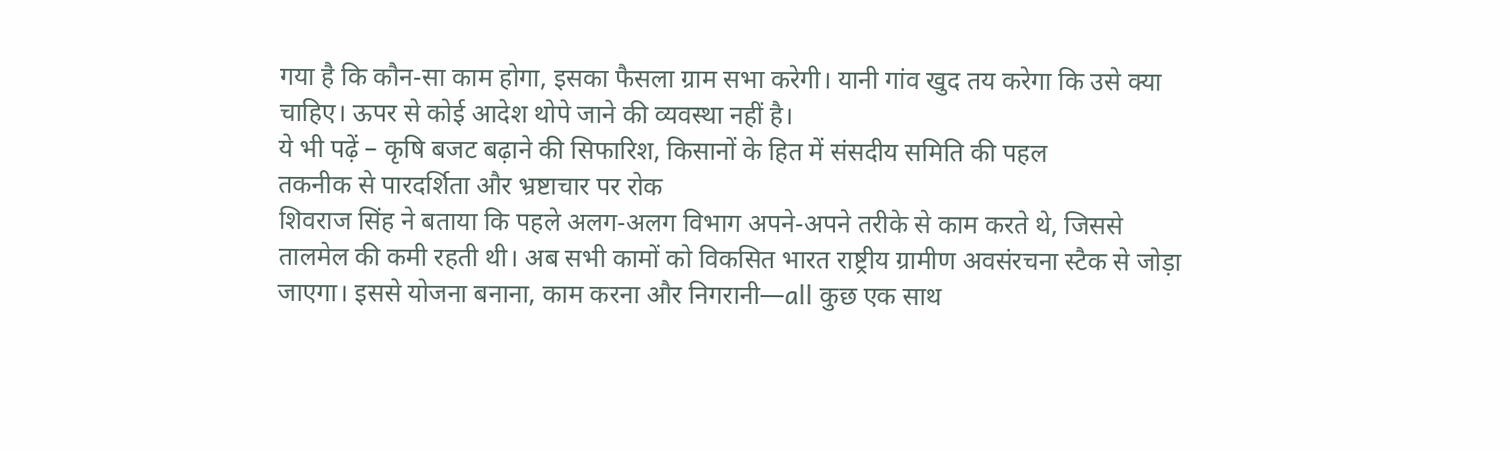गया है कि कौन-सा काम होगा, इसका फैसला ग्राम सभा करेगी। यानी गांव खुद तय करेगा कि उसे क्या चाहिए। ऊपर से कोई आदेश थोपे जाने की व्यवस्था नहीं है।
ये भी पढ़ें – कृषि बजट बढ़ाने की सिफारिश, किसानों के हित में संसदीय समिति की पहल
तकनीक से पारदर्शिता और भ्रष्टाचार पर रोक
शिवराज सिंह ने बताया कि पहले अलग-अलग विभाग अपने-अपने तरीके से काम करते थे, जिससे तालमेल की कमी रहती थी। अब सभी कामों को विकसित भारत राष्ट्रीय ग्रामीण अवसंरचना स्टैक से जोड़ा जाएगा। इससे योजना बनाना, काम करना और निगरानी—all कुछ एक साथ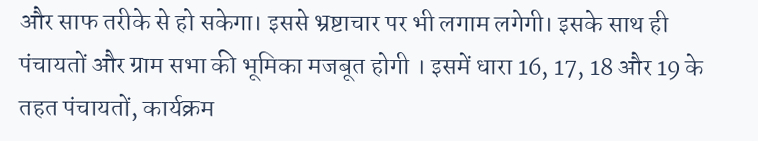और साफ तरीके से हो सकेगा। इससे भ्रष्टाचार पर भी लगाम लगेगी। इसके साथ ही पंचायतों और ग्राम सभा की भूमिका मजबूत होगी । इसमें धारा 16, 17, 18 और 19 के तहत पंचायतों, कार्यक्रम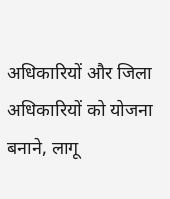अधिकारियों और जिला अधिकारियों को योजना बनाने, लागू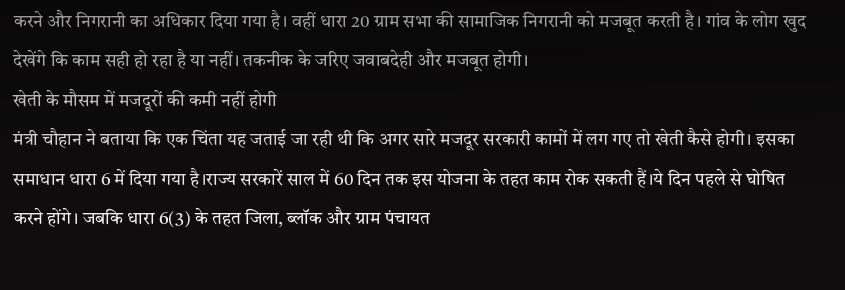करने और निगरानी का अधिकार दिया गया है। वहीं धारा 20 ग्राम सभा की सामाजिक निगरानी को मजबूत करती है। गांव के लोग खुद देखेंगे कि काम सही हो रहा है या नहीं। तकनीक के जरिए जवाबदेही और मजबूत होगी।
खेती के मौसम में मजदूरों की कमी नहीं होगी
मंत्री चौहान ने बताया कि एक चिंता यह जताई जा रही थी कि अगर सारे मजदूर सरकारी कामों में लग गए तो खेती कैसे होगी। इसका समाधान धारा 6 में दिया गया है।राज्य सरकारें साल में 60 दिन तक इस योजना के तहत काम रोक सकती हैं।ये दिन पहले से घोषित करने होंगे। जबकि धारा 6(3) के तहत जिला, ब्लॉक और ग्राम पंचायत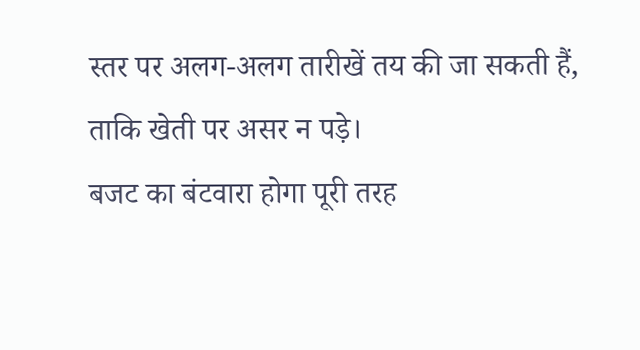स्तर पर अलग-अलग तारीखें तय की जा सकती हैं, ताकि खेती पर असर न पड़े।
बजट का बंटवारा होगा पूरी तरह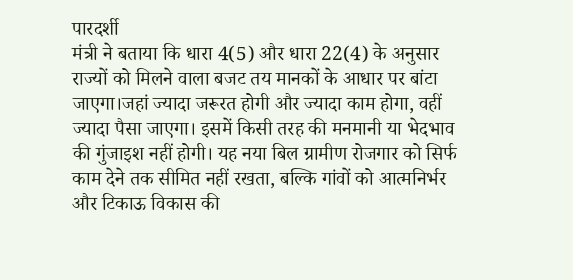पारदर्शी
मंत्री ने बताया कि धारा 4(5) और धारा 22(4) के अनुसार राज्यों को मिलने वाला बजट तय मानकों के आधार पर बांटा जाएगा।जहां ज्यादा जरूरत होगी और ज्यादा काम होगा, वहीं ज्यादा पैसा जाएगा। इसमें किसी तरह की मनमानी या भेदभाव की गुंजाइश नहीं होगी। यह नया बिल ग्रामीण रोजगार को सिर्फ काम देने तक सीमित नहीं रखता, बल्कि गांवों को आत्मनिर्भर और टिकाऊ विकास की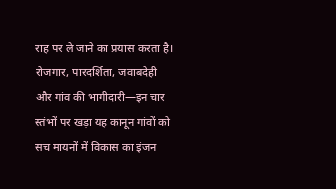राह पर ले जाने का प्रयास करता है। रोजगार, पारदर्शिता, जवाबदेही और गांव की भागीदारी—इन चार स्तंभों पर खड़ा यह कानून गांवों को सच मायनों में विकास का इंजन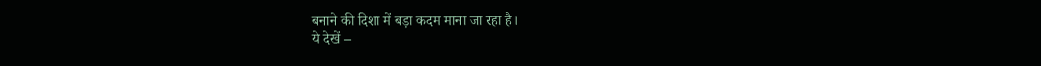बनाने की दिशा में बड़ा कदम माना जा रहा है।
ये देखें –